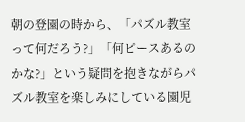朝の登園の時から、「パズル教室って何だろう?」「何ピースあるのかな?」という疑問を抱きながらパズル教室を楽しみにしている園児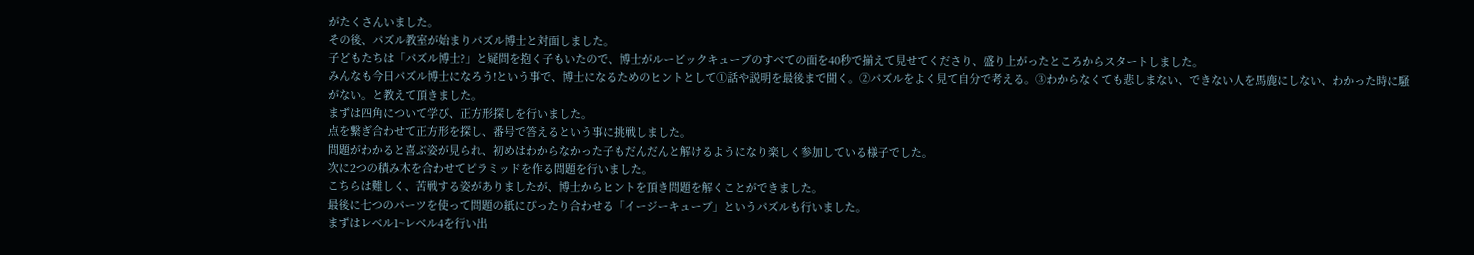がたくさんいました。
その後、パズル教室が始まりパズル博士と対面しました。
子どもたちは「パズル博士?」と疑問を抱く子もいたので、博士がルービックキューブのすべての面を40秒で揃えて見せてくださり、盛り上がったところからスタートしました。
みんなも今日パズル博士になろう!という事で、博士になるためのヒントとして①話や説明を最後まで聞く。②パズルをよく見て自分で考える。③わからなくても悲しまない、できない人を馬鹿にしない、わかった時に騒がない。と教えて頂きました。
まずは四角について学び、正方形探しを行いました。
点を繋ぎ合わせて正方形を探し、番号で答えるという事に挑戦しました。
問題がわかると喜ぶ姿が見られ、初めはわからなかった子もだんだんと解けるようになり楽しく参加している様子でした。
次に2つの積み木を合わせてピラミッドを作る問題を行いました。
こちらは難しく、苦戦する姿がありましたが、博士からヒントを頂き問題を解くことができました。
最後に七つのパーツを使って問題の紙にぴったり合わせる「イージーキューブ」というパズルも行いました。
まずはレベル1~レベル4を行い出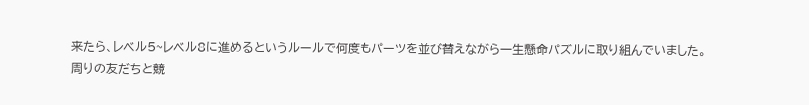来たら、レベル5~レベル8に進めるというルールで何度もパーツを並び替えながら一生懸命パズルに取り組んでいました。
周りの友だちと競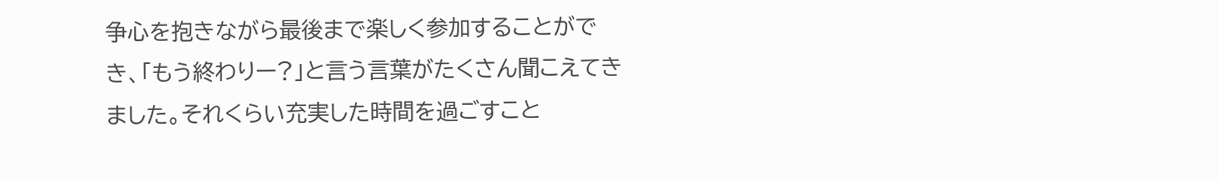争心を抱きながら最後まで楽しく参加することができ、「もう終わりー?」と言う言葉がたくさん聞こえてきました。それくらい充実した時間を過ごすこと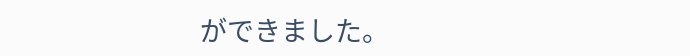ができました。